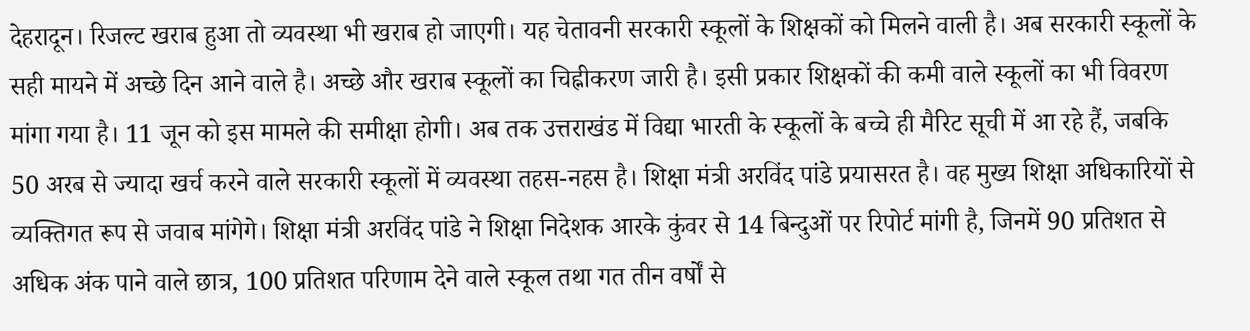देहरादून। रिजल्ट खराब हुआ तो व्यवस्था भी खराब हो जाएगी। यह चेतावनी सरकारी स्कूलों के शिक्षकों को मिलने वाली है। अब सरकारी स्कूलों के सही मायने में अच्छे दिन आने वाले है। अच्छे और खराब स्कूलों का चिह्नीकरण जारी है। इसी प्रकार शिक्षकों की कमी वाले स्कूलों का भी विवरण मांगा गया है। 11 जून को इस मामले की समीक्षा होगी। अब तक उत्तराखंड में विद्या भारती के स्कूलों के बच्चे ही मैरिट सूची में आ रहे हैं, जबकि 50 अरब से ज्यादा खर्च करने वाले सरकारी स्कूलों में व्यवस्था तहस-नहस है। शिक्षा मंत्री अरविंद पांडे प्रयासरत है। वह मुख्य शिक्षा अधिकारियों से व्यक्तिगत रूप से जवाब मांगेगे। शिक्षा मंत्री अरविंद पांडे ने शिक्षा निदेशक आरके कुंवर से 14 बिन्दुओं पर रिपोर्ट मांगी है, जिनमें 90 प्रतिशत से अधिक अंक पाने वाले छात्र, 100 प्रतिशत परिणाम देने वाले स्कूल तथा गत तीन वर्षों से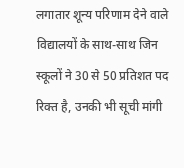लगातार शून्य परिणाम देने वाले विद्यालयों के साथ-साथ जिन स्कूलों ने 30 से 50 प्रतिशत पद रिक्त है, उनकी भी सूची मांगी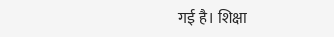गई है। शिक्षा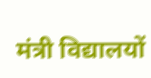मंत्री विद्यालयों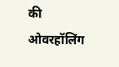की ओवरहॉलिंग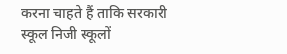करना चाहते हैं ताकि सरकारी स्कूल निजी स्कूलों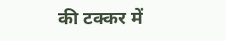की टक्कर में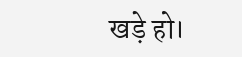खड़े हो।